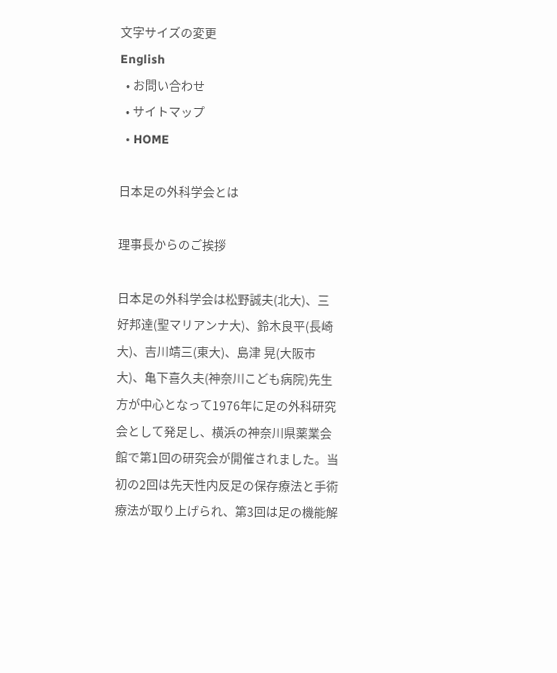文字サイズの変更
English
  • お問い合わせ
  • サイトマップ
  • HOME

日本足の外科学会とは

理事長からのご挨拶

日本足の外科学会は松野誠夫(北大)、三好邦達(聖マリアンナ大)、鈴木良平(長崎大)、吉川靖三(東大)、島津 晃(大阪市大)、亀下喜久夫(神奈川こども病院)先生方が中心となって1976年に足の外科研究会として発足し、横浜の神奈川県薬業会館で第1回の研究会が開催されました。当初の2回は先天性内反足の保存療法と手術療法が取り上げられ、第3回は足の機能解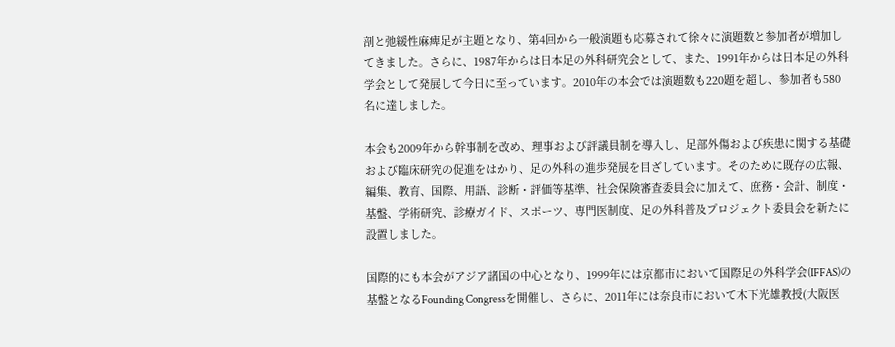剖と弛緩性麻痺足が主題となり、第4回から一般演題も応募されて徐々に演題数と参加者が増加してきました。さらに、1987年からは日本足の外科研究会として、また、1991年からは日本足の外科学会として発展して今日に至っています。2010年の本会では演題数も220題を超し、参加者も580名に達しました。

本会も2009年から幹事制を改め、理事および評議員制を導入し、足部外傷および疾患に関する基礎および臨床研究の促進をはかり、足の外科の進歩発展を目ざしています。そのために既存の広報、編集、教育、国際、用語、診断・評価等基準、社会保険審査委員会に加えて、庶務・会計、制度・基盤、学術研究、診療ガイド、スポーツ、専門医制度、足の外科普及プロジェクト委員会を新たに設置しました。

国際的にも本会がアジア諸国の中心となり、1999年には京都市において国際足の外科学会(IFFAS)の基盤となるFounding Congressを開催し、さらに、2011年には奈良市において木下光雄教授(大阪医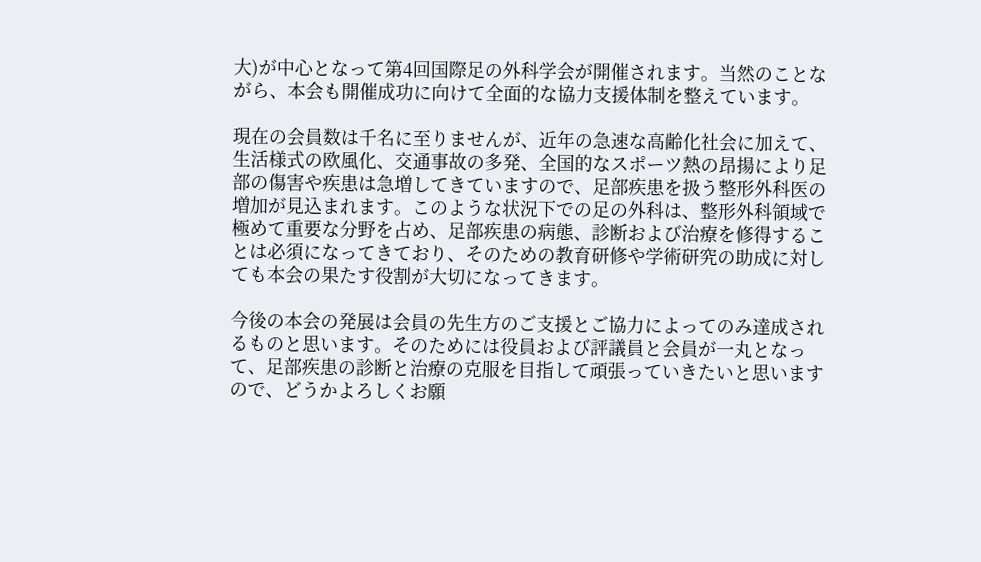大)が中心となって第4回国際足の外科学会が開催されます。当然のことながら、本会も開催成功に向けて全面的な協力支援体制を整えています。

現在の会員数は千名に至りませんが、近年の急速な高齢化社会に加えて、生活様式の欧風化、交通事故の多発、全国的なスポーツ熱の昂揚により足部の傷害や疾患は急増してきていますので、足部疾患を扱う整形外科医の増加が見込まれます。このような状況下での足の外科は、整形外科領域で極めて重要な分野を占め、足部疾患の病態、診断および治療を修得することは必須になってきており、そのための教育研修や学術研究の助成に対しても本会の果たす役割が大切になってきます。

今後の本会の発展は会員の先生方のご支援とご協力によってのみ達成されるものと思います。そのためには役員および評議員と会員が一丸となって、足部疾患の診断と治療の克服を目指して頑張っていきたいと思いますので、どうかよろしくお願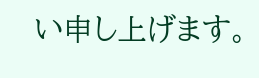い申し上げます。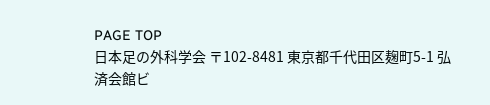PAGE TOP
日本足の外科学会 〒102-8481 東京都千代田区麹町5-1 弘済会館ビ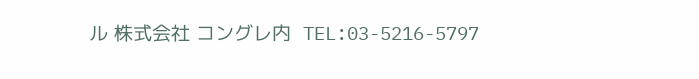ル 株式会社 コングレ内  TEL:03-5216-5797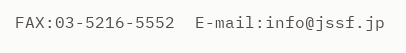FAX:03-5216-5552  E-mail:info@jssf.jp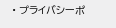• プライバシーポ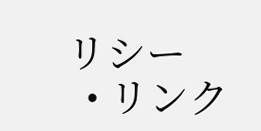リシー
  • リンク